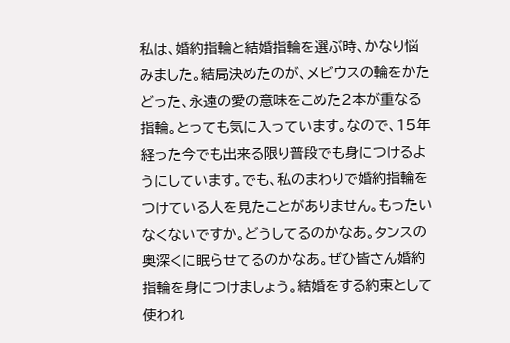私は、婚約指輪と結婚指輪を選ぶ時、かなり悩みました。結局決めたのが、メビウスの輪をかたどった、永遠の愛の意味をこめた2本が重なる指輪。とっても気に入っています。なので、15年経った今でも出来る限り普段でも身につけるようにしています。でも、私のまわりで婚約指輪をつけている人を見たことがありません。もったいなくないですか。どうしてるのかなあ。タンスの奥深くに眠らせてるのかなあ。ぜひ皆さん婚約指輪を身につけましょう。結婚をする約束として使われ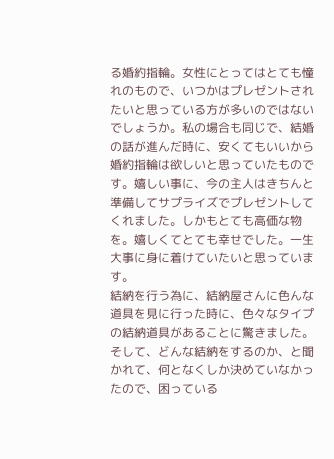る婚約指輪。女性にとってはとても憧れのもので、いつかはプレゼントされたいと思っている方が多いのではないでしょうか。私の場合も同じで、結婚の話が進んだ時に、安くてもいいから婚約指輪は欲しいと思っていたものです。嬉しい事に、今の主人はきちんと準備してサプライズでプレゼントしてくれました。しかもとても高価な物を。嬉しくてとても幸せでした。一生大事に身に着けていたいと思っています。
結納を行う為に、結納屋さんに色んな道具を見に行った時に、色々なタイプの結納道具があることに驚きました。そして、どんな結納をするのか、と聞かれて、何となくしか決めていなかったので、困っている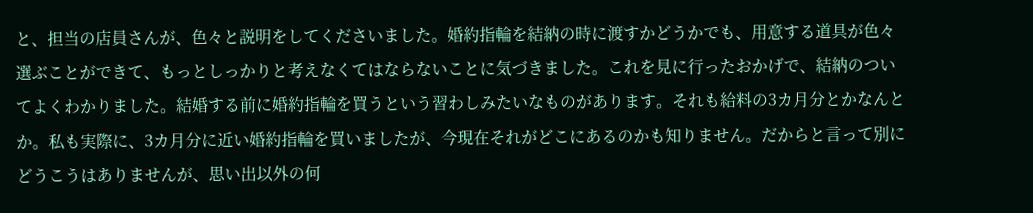と、担当の店員さんが、色々と説明をしてくださいました。婚約指輪を結納の時に渡すかどうかでも、用意する道具が色々選ぶことができて、もっとしっかりと考えなくてはならないことに気づきました。これを見に行ったおかげで、結納のついてよくわかりました。結婚する前に婚約指輪を買うという習わしみたいなものがあります。それも給料の3カ月分とかなんとか。私も実際に、3カ月分に近い婚約指輪を買いましたが、今現在それがどこにあるのかも知りません。だからと言って別にどうこうはありませんが、思い出以外の何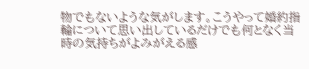物でもないような気がします。こうやって婚約指輪について思い出しているだけでも何となく当時の気持ちがよみがえる感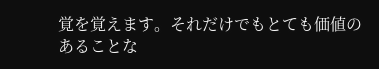覚を覚えます。それだけでもとても価値のあることな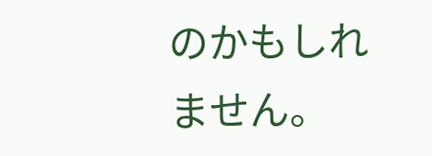のかもしれません。